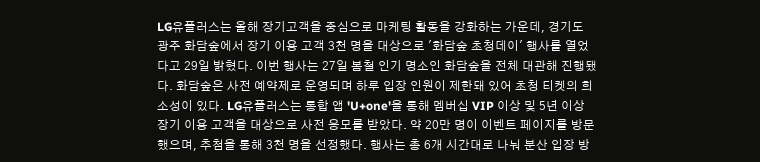LG유플러스는 올해 장기고객을 중심으로 마케팅 활동을 강화하는 가운데, 경기도 광주 화담숲에서 장기 이용 고객 3천 명을 대상으로 '화담숲 초청데이' 행사를 열었다고 29일 밝혔다. 이번 행사는 27일 봄철 인기 명소인 화담숲을 전체 대관해 진행됐다. 화담숲은 사전 예약제로 운영되며 하루 입장 인원이 제한돼 있어 초청 티켓의 희소성이 있다. LG유플러스는 통합 앱 'U+one'을 통해 멤버십 VIP 이상 및 5년 이상 장기 이용 고객을 대상으로 사전 응모를 받았다. 약 20만 명이 이벤트 페이지를 방문했으며, 추첨을 통해 3천 명을 선정했다. 행사는 총 6개 시간대로 나눠 분산 입장 방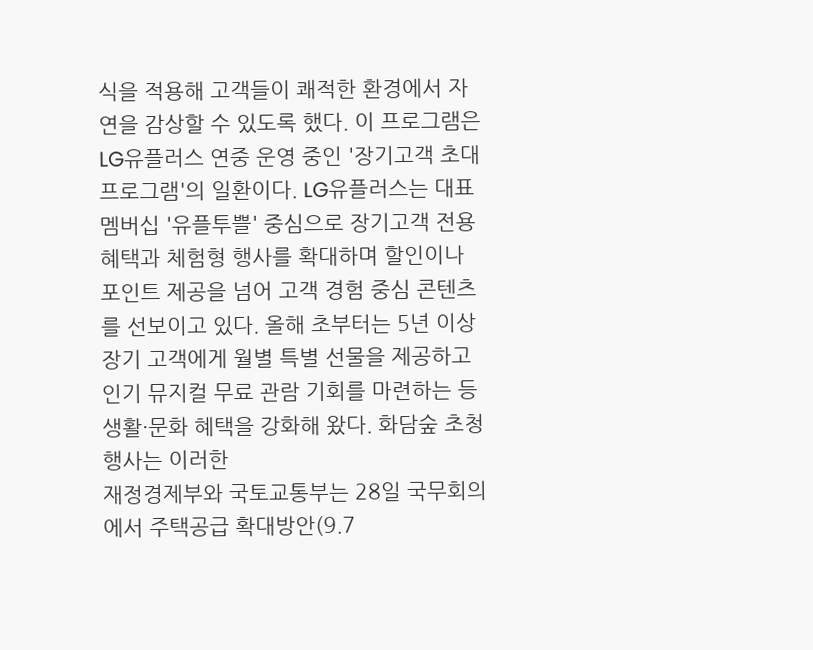식을 적용해 고객들이 쾌적한 환경에서 자연을 감상할 수 있도록 했다. 이 프로그램은 LG유플러스 연중 운영 중인 '장기고객 초대 프로그램'의 일환이다. LG유플러스는 대표 멤버십 '유플투쁠' 중심으로 장기고객 전용 혜택과 체험형 행사를 확대하며 할인이나 포인트 제공을 넘어 고객 경험 중심 콘텐츠를 선보이고 있다. 올해 초부터는 5년 이상 장기 고객에게 월별 특별 선물을 제공하고 인기 뮤지컬 무료 관람 기회를 마련하는 등 생활·문화 혜택을 강화해 왔다. 화담숲 초청 행사는 이러한
재정경제부와 국토교통부는 28일 국무회의에서 주택공급 확대방안(9.7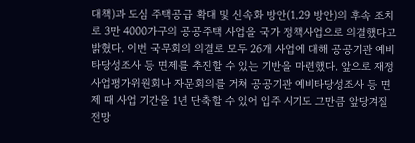대책)과 도심 주택공급 확대 및 신속화 방안(1.29 방안)의 후속 조치로 3만 4000가구의 공공주택 사업을 국가 정책사업으로 의결했다고 밝혔다. 이번 국무회의 의결로 모두 26개 사업에 대해 공공기관 예비타당성조사 등 면제를 추진할 수 있는 기반을 마련했다. 앞으로 재정사업평가위원회나 자문회의를 거쳐 공공기관 예비타당성조사 등 면제 때 사업 기간을 1년 단축할 수 있어 입주 시기도 그만큼 앞당겨질 전망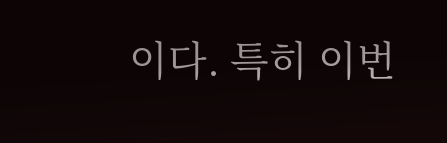이다. 특히 이번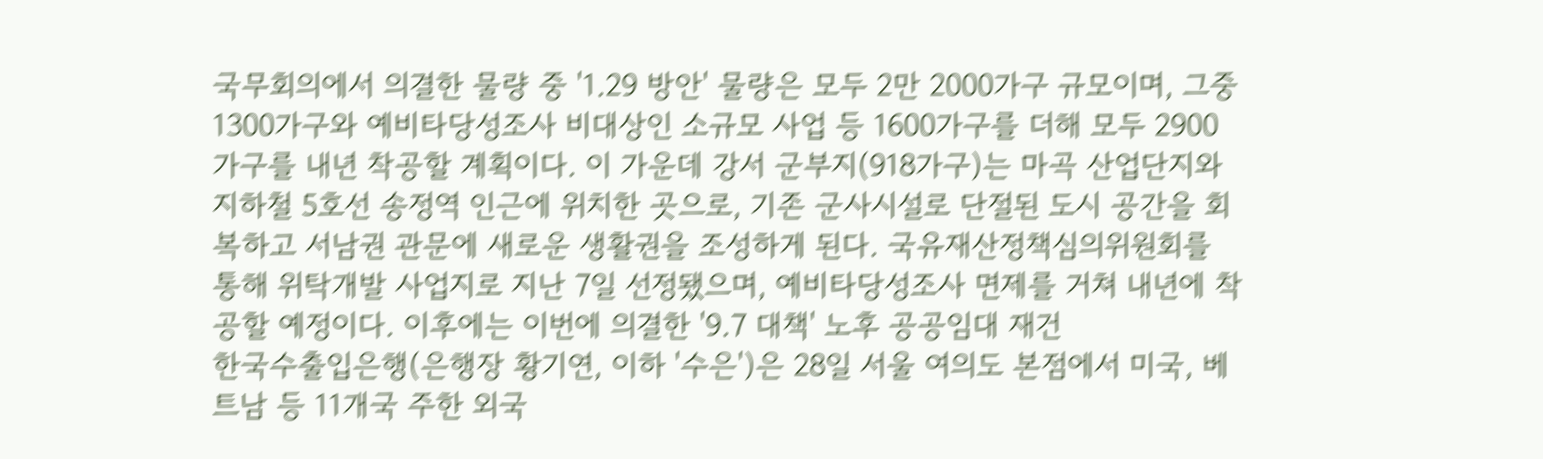국무회의에서 의결한 물량 중 '1.29 방안' 물량은 모두 2만 2000가구 규모이며, 그중 1300가구와 예비타당성조사 비대상인 소규모 사업 등 1600가구를 더해 모두 2900가구를 내년 착공할 계획이다. 이 가운데 강서 군부지(918가구)는 마곡 산업단지와 지하철 5호선 송정역 인근에 위치한 곳으로, 기존 군사시설로 단절된 도시 공간을 회복하고 서남권 관문에 새로운 생활권을 조성하게 된다. 국유재산정책심의위원회를 통해 위탁개발 사업지로 지난 7일 선정됐으며, 예비타당성조사 면제를 거쳐 내년에 착공할 예정이다. 이후에는 이번에 의결한 '9.7 대책' 노후 공공임대 재건
한국수출입은행(은행장 황기연, 이하 '수은')은 28일 서울 여의도 본점에서 미국, 베트남 등 11개국 주한 외국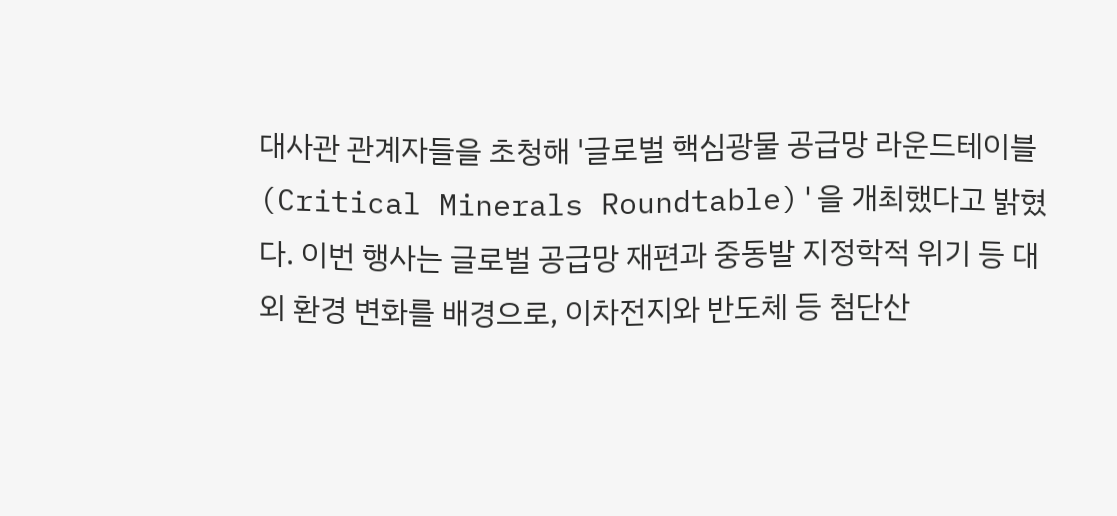대사관 관계자들을 초청해 '글로벌 핵심광물 공급망 라운드테이블(Critical Minerals Roundtable)'을 개최했다고 밝혔다. 이번 행사는 글로벌 공급망 재편과 중동발 지정학적 위기 등 대외 환경 변화를 배경으로, 이차전지와 반도체 등 첨단산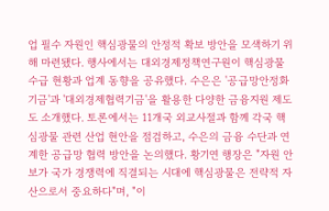업 필수 자원인 핵심광물의 안정적 확보 방안을 모색하기 위해 마련됐다. 행사에서는 대외경제정책연구원이 핵심광물 수급 현황과 업계 동향을 공유했다. 수은은 '공급망안정화기금'과 '대외경제협력기금'을 활용한 다양한 금융지원 제도도 소개했다. 토론에서는 11개국 외교사절과 함께 각국 핵심광물 관련 산업 현안을 점검하고, 수은의 금융 수단과 연계한 공급망 협력 방안을 논의했다. 황기연 행장은 "자원 안보가 국가 경쟁력에 직결되는 시대에 핵심광물은 전략적 자산으로서 중요하다"며, "이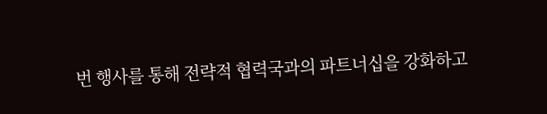번 행사를 통해 전략적 협력국과의 파트너십을 강화하고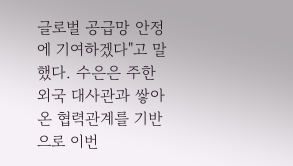글로벌 공급망 안정에 기여하겠다"고 말했다. 수은은 주한 외국 대사관과 쌓아온 협력관계를 기반으로 이번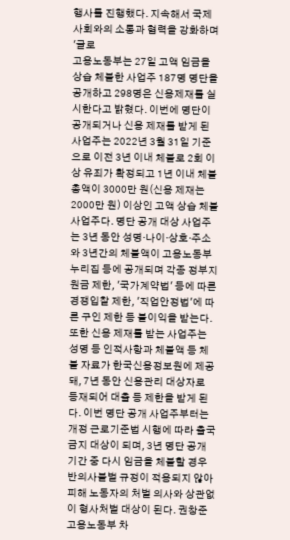행사를 진행했다. 지속해서 국제사회와의 소통과 협력을 강화하며 '글로
고용노동부는 27일 고액 임금을 상습 체불한 사업주 187명 명단을 공개하고 298명은 신용제재를 실시한다고 밝혔다. 이번에 명단이 공개되거나 신용 제재를 받게 된 사업주는 2022년 3월 31일 기준으로 이전 3년 이내 체불로 2회 이상 유죄가 확정되고 1년 이내 체불 총액이 3000만 원(신용 제재는 2000만 원) 이상인 고액 상습 체불 사업주다. 명단 공개 대상 사업주는 3년 동안 성명·나이·상호·주소와 3년간의 체불액이 고용노동부 누리집 등에 공개되며 각종 정부지원금 제한, '국가계약법' 등에 따른 경쟁입찰 제한, '직업안정법'에 따른 구인 제한 등 불이익을 받는다. 또한 신용 제재를 받는 사업주는 성명 등 인적사항과 체불액 등 체불 자료가 한국신용정보원에 제공돼, 7년 동안 신용관리 대상자로 등재되어 대출 등 제한을 받게 된다. 이번 명단 공개 사업주부터는 개정 근로기준법 시행에 따라 출국금지 대상이 되며, 3년 명단 공개 기간 중 다시 임금을 체불할 경우 반의사불벌 규정이 적용되지 않아 피해 노동자의 처벌 의사와 상관없이 형사처벌 대상이 된다. 권창준 고용노동부 차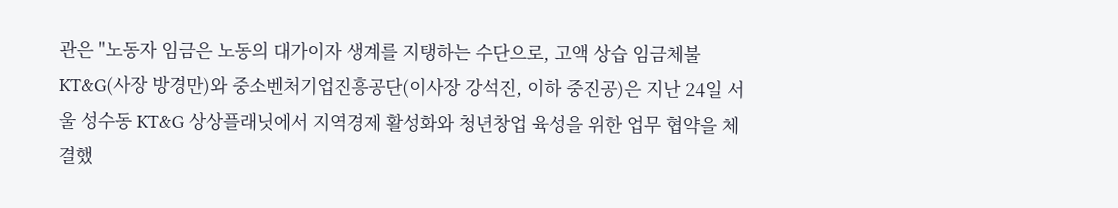관은 "노동자 임금은 노동의 대가이자 생계를 지탱하는 수단으로, 고액 상습 임금체불
KT&G(사장 방경만)와 중소벤처기업진흥공단(이사장 강석진, 이하 중진공)은 지난 24일 서울 성수동 KT&G 상상플래닛에서 지역경제 활성화와 청년창업 육성을 위한 업무 협약을 체결했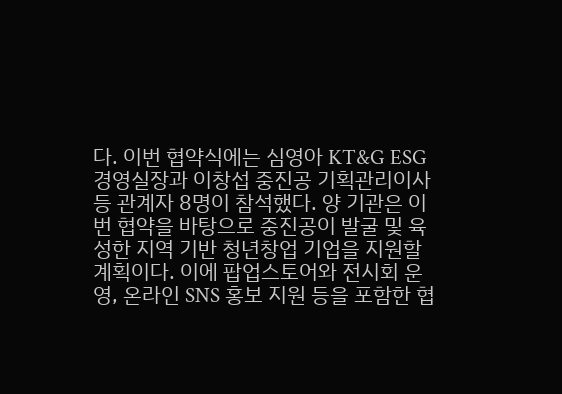다. 이번 협약식에는 심영아 KT&G ESG경영실장과 이창섭 중진공 기획관리이사 등 관계자 8명이 참석했다. 양 기관은 이번 협약을 바탕으로 중진공이 발굴 및 육성한 지역 기반 청년창업 기업을 지원할 계획이다. 이에 팝업스토어와 전시회 운영, 온라인 SNS 홍보 지원 등을 포함한 협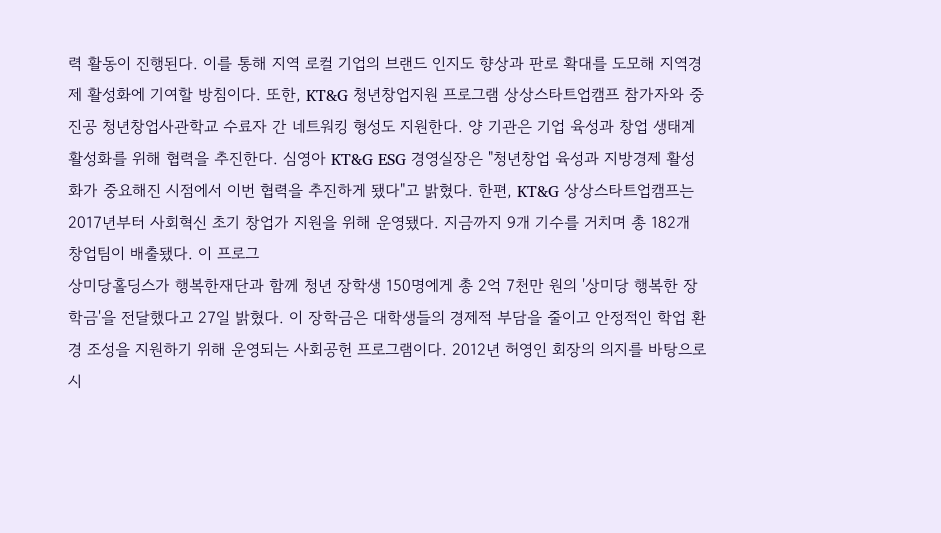력 활동이 진행된다. 이를 통해 지역 로컬 기업의 브랜드 인지도 향상과 판로 확대를 도모해 지역경제 활성화에 기여할 방침이다. 또한, KT&G 청년창업지원 프로그램 상상스타트업캠프 참가자와 중진공 청년창업사관학교 수료자 간 네트워킹 형성도 지원한다. 양 기관은 기업 육성과 창업 생태계 활성화를 위해 협력을 추진한다. 심영아 KT&G ESG 경영실장은 "청년창업 육성과 지방경제 활성화가 중요해진 시점에서 이번 협력을 추진하게 됐다"고 밝혔다. 한편, KT&G 상상스타트업캠프는 2017년부터 사회혁신 초기 창업가 지원을 위해 운영됐다. 지금까지 9개 기수를 거치며 총 182개 창업팀이 배출됐다. 이 프로그
상미당홀딩스가 행복한재단과 함께 청년 장학생 150명에게 총 2억 7천만 원의 '상미당 행복한 장학금'을 전달했다고 27일 밝혔다. 이 장학금은 대학생들의 경제적 부담을 줄이고 안정적인 학업 환경 조성을 지원하기 위해 운영되는 사회공헌 프로그램이다. 2012년 허영인 회장의 의지를 바탕으로 시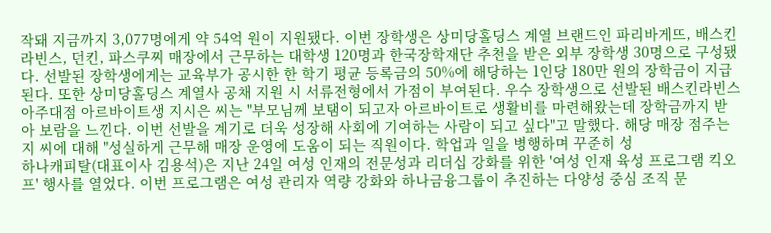작돼 지금까지 3,077명에게 약 54억 원이 지원됐다. 이번 장학생은 상미당홀딩스 계열 브랜드인 파리바게뜨, 배스킨라빈스, 던킨, 파스쿠찌 매장에서 근무하는 대학생 120명과 한국장학재단 추천을 받은 외부 장학생 30명으로 구성됐다. 선발된 장학생에게는 교육부가 공시한 한 학기 평균 등록금의 50%에 해당하는 1인당 180만 원의 장학금이 지급된다. 또한 상미당홀딩스 계열사 공채 지원 시 서류전형에서 가점이 부여된다. 우수 장학생으로 선발된 배스킨라빈스 아주대점 아르바이트생 지시은 씨는 "부모님께 보탬이 되고자 아르바이트로 생활비를 마련해왔는데 장학금까지 받아 보람을 느낀다. 이번 선발을 계기로 더욱 성장해 사회에 기여하는 사람이 되고 싶다"고 말했다. 해당 매장 점주는 지 씨에 대해 "성실하게 근무해 매장 운영에 도움이 되는 직원이다. 학업과 일을 병행하며 꾸준히 성
하나캐피탈(대표이사 김용석)은 지난 24일 여성 인재의 전문성과 리더십 강화를 위한 '여성 인재 육성 프로그램 킥오프' 행사를 열었다. 이번 프로그램은 여성 관리자 역량 강화와 하나금융그룹이 추진하는 다양성 중심 조직 문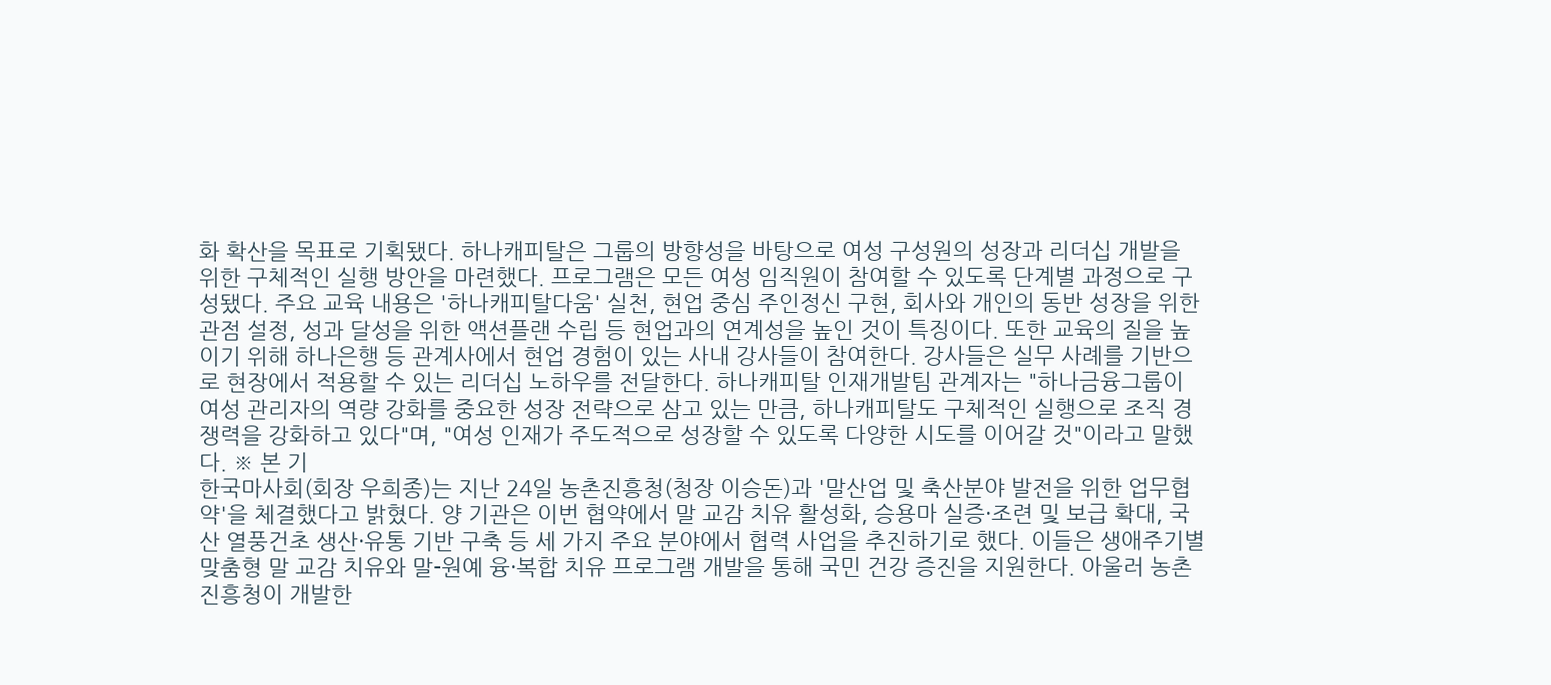화 확산을 목표로 기획됐다. 하나캐피탈은 그룹의 방향성을 바탕으로 여성 구성원의 성장과 리더십 개발을 위한 구체적인 실행 방안을 마련했다. 프로그램은 모든 여성 임직원이 참여할 수 있도록 단계별 과정으로 구성됐다. 주요 교육 내용은 '하나캐피탈다움' 실천, 현업 중심 주인정신 구현, 회사와 개인의 동반 성장을 위한 관점 설정, 성과 달성을 위한 액션플랜 수립 등 현업과의 연계성을 높인 것이 특징이다. 또한 교육의 질을 높이기 위해 하나은행 등 관계사에서 현업 경험이 있는 사내 강사들이 참여한다. 강사들은 실무 사례를 기반으로 현장에서 적용할 수 있는 리더십 노하우를 전달한다. 하나캐피탈 인재개발팀 관계자는 "하나금융그룹이 여성 관리자의 역량 강화를 중요한 성장 전략으로 삼고 있는 만큼, 하나캐피탈도 구체적인 실행으로 조직 경쟁력을 강화하고 있다"며, "여성 인재가 주도적으로 성장할 수 있도록 다양한 시도를 이어갈 것"이라고 말했다. ※ 본 기
한국마사회(회장 우희종)는 지난 24일 농촌진흥청(청장 이승돈)과 '말산업 및 축산분야 발전을 위한 업무협약'을 체결했다고 밝혔다. 양 기관은 이번 협약에서 말 교감 치유 활성화, 승용마 실증·조련 및 보급 확대, 국산 열풍건초 생산·유통 기반 구축 등 세 가지 주요 분야에서 협력 사업을 추진하기로 했다. 이들은 생애주기별 맞춤형 말 교감 치유와 말-원예 융·복합 치유 프로그램 개발을 통해 국민 건강 증진을 지원한다. 아울러 농촌진흥청이 개발한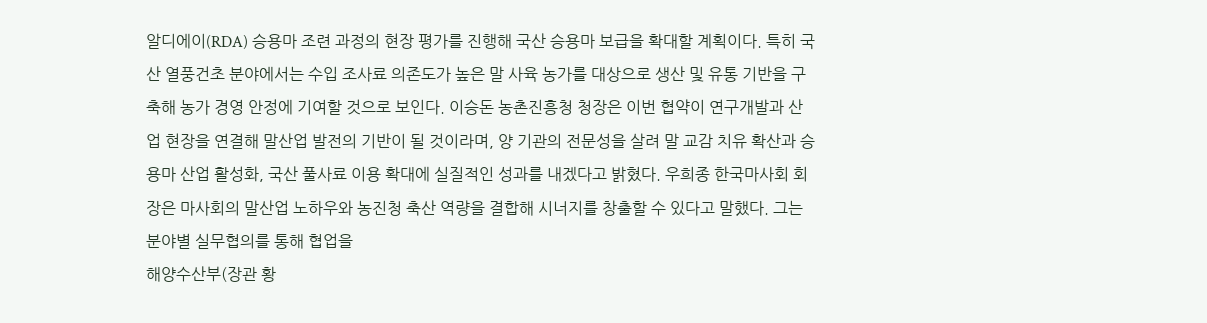알디에이(RDA) 승용마 조련 과정의 현장 평가를 진행해 국산 승용마 보급을 확대할 계획이다. 특히 국산 열풍건초 분야에서는 수입 조사료 의존도가 높은 말 사육 농가를 대상으로 생산 및 유통 기반을 구축해 농가 경영 안정에 기여할 것으로 보인다. 이승돈 농촌진흥청 청장은 이번 협약이 연구개발과 산업 현장을 연결해 말산업 발전의 기반이 될 것이라며, 양 기관의 전문성을 살려 말 교감 치유 확산과 승용마 산업 활성화, 국산 풀사료 이용 확대에 실질적인 성과를 내겠다고 밝혔다. 우희종 한국마사회 회장은 마사회의 말산업 노하우와 농진청 축산 역량을 결합해 시너지를 창출할 수 있다고 말했다. 그는 분야별 실무협의를 통해 협업을
해양수산부(장관 황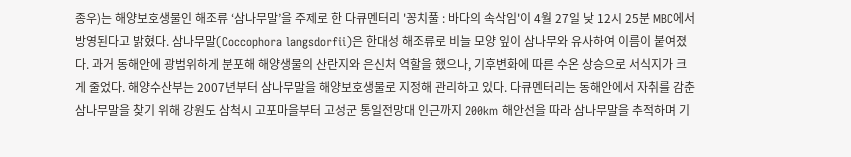종우)는 해양보호생물인 해조류 ‘삼나무말’을 주제로 한 다큐멘터리 '꽁치풀 : 바다의 속삭임'이 4월 27일 낮 12시 25분 MBC에서 방영된다고 밝혔다. 삼나무말(Coccophora langsdorfii)은 한대성 해조류로 비늘 모양 잎이 삼나무와 유사하여 이름이 붙여졌다. 과거 동해안에 광범위하게 분포해 해양생물의 산란지와 은신처 역할을 했으나, 기후변화에 따른 수온 상승으로 서식지가 크게 줄었다. 해양수산부는 2007년부터 삼나무말을 해양보호생물로 지정해 관리하고 있다. 다큐멘터리는 동해안에서 자취를 감춘 삼나무말을 찾기 위해 강원도 삼척시 고포마을부터 고성군 통일전망대 인근까지 200km 해안선을 따라 삼나무말을 추적하며 기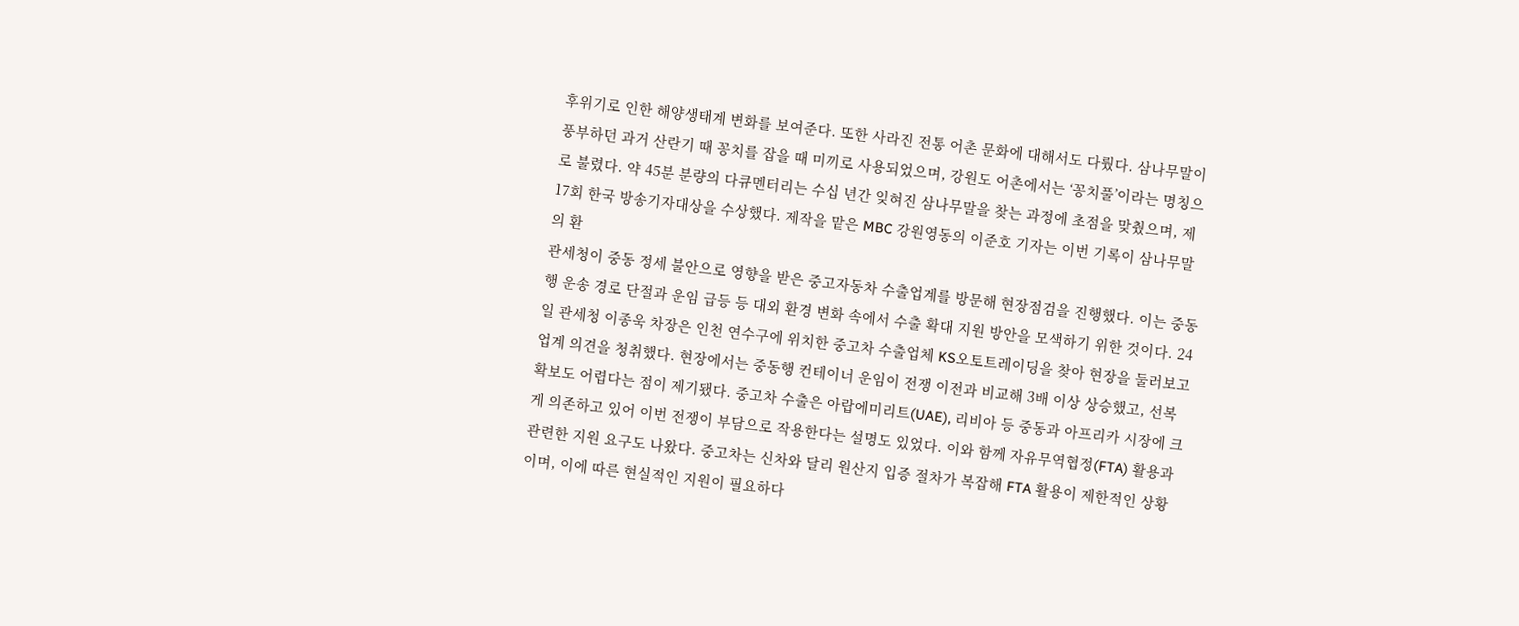후위기로 인한 해양생태계 변화를 보여준다. 또한 사라진 전통 어촌 문화에 대해서도 다뤘다. 삼나무말이 풍부하던 과거 산란기 때 꽁치를 잡을 때 미끼로 사용되었으며, 강원도 어촌에서는 ‘꽁치풀’이라는 명칭으로 불렸다. 약 45분 분량의 다큐멘터리는 수십 년간 잊혀진 삼나무말을 찾는 과정에 초점을 맞췄으며, 제17회 한국 방송기자대상을 수상했다. 제작을 맡은 MBC 강원영동의 이준호 기자는 이번 기록이 삼나무말의 환
관세청이 중동 정세 불안으로 영향을 받은 중고자동차 수출업계를 방문해 현장점검을 진행했다. 이는 중동행 운송 경로 단절과 운임 급등 등 대외 환경 변화 속에서 수출 확대 지원 방안을 모색하기 위한 것이다. 24일 관세청 이종욱 차장은 인천 연수구에 위치한 중고차 수출업체 KS오토트레이딩을 찾아 현장을 둘러보고 업계 의견을 청취했다. 현장에서는 중동행 컨테이너 운임이 전쟁 이전과 비교해 3배 이상 상승했고, 선복 확보도 어렵다는 점이 제기됐다. 중고차 수출은 아랍에미리트(UAE), 리비아 등 중동과 아프리카 시장에 크게 의존하고 있어 이번 전쟁이 부담으로 작용한다는 설명도 있었다. 이와 함께 자유무역협정(FTA) 활용과 관련한 지원 요구도 나왔다. 중고차는 신차와 달리 원산지 입증 절차가 복잡해 FTA 활용이 제한적인 상황이며, 이에 따른 현실적인 지원이 필요하다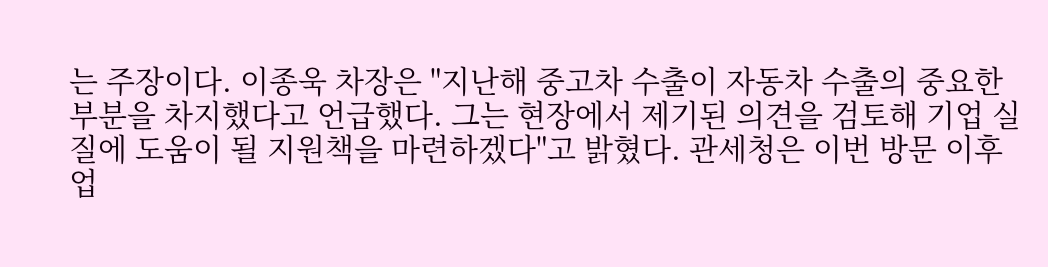는 주장이다. 이종욱 차장은 "지난해 중고차 수출이 자동차 수출의 중요한 부분을 차지했다고 언급했다. 그는 현장에서 제기된 의견을 검토해 기업 실질에 도움이 될 지원책을 마련하겠다"고 밝혔다. 관세청은 이번 방문 이후 업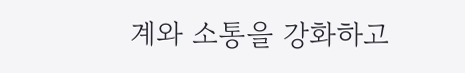계와 소통을 강화하고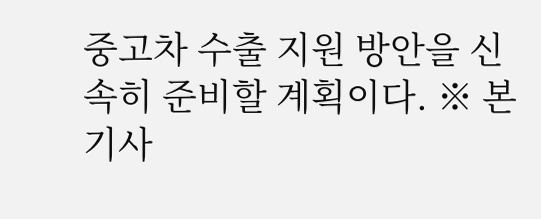중고차 수출 지원 방안을 신속히 준비할 계획이다. ※ 본 기사